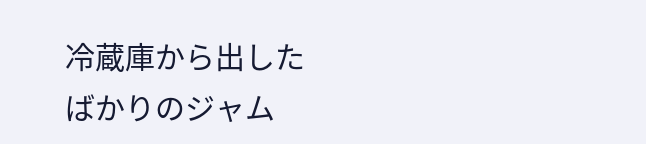冷蔵庫から出したばかりのジャム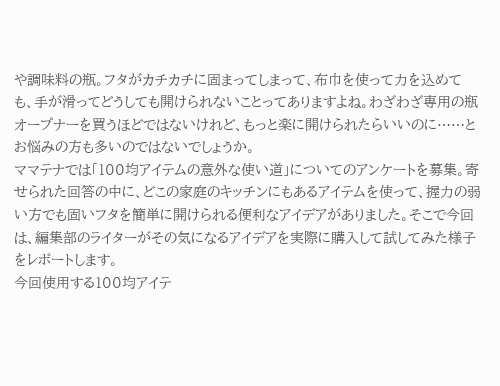や調味料の瓶。フタがカチカチに固まってしまって、布巾を使って力を込めても、手が滑ってどうしても開けられないことってありますよね。わざわざ専用の瓶オープナーを買うほどではないけれど、もっと楽に開けられたらいいのに……とお悩みの方も多いのではないでしょうか。
ママテナでは「100均アイテムの意外な使い道」についてのアンケートを募集。寄せられた回答の中に、どこの家庭のキッチンにもあるアイテムを使って、握力の弱い方でも固いフタを簡単に開けられる便利なアイデアがありました。そこで今回は、編集部のライターがその気になるアイデアを実際に購入して試してみた様子をレポートします。
今回使用する100均アイテ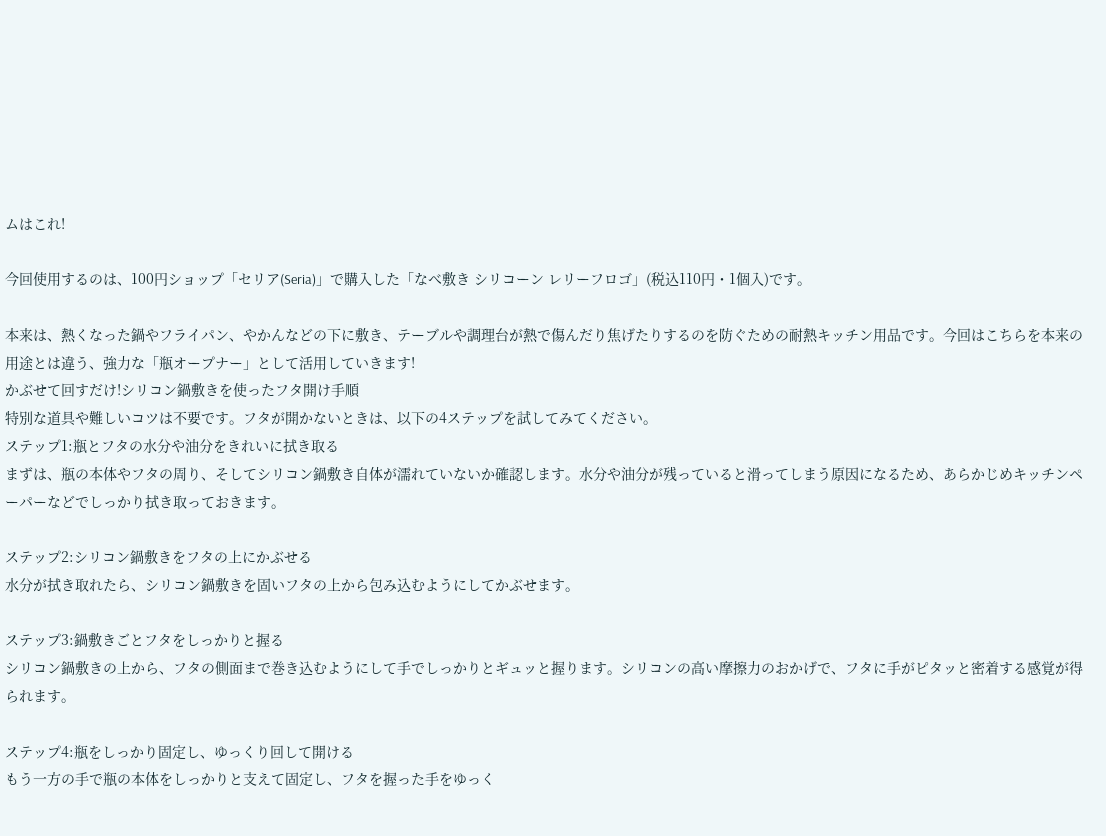ムはこれ!

今回使用するのは、100円ショップ「セリア(Seria)」で購入した「なべ敷き シリコーン レリーフロゴ」(税込110円・1個入)です。

本来は、熱くなった鍋やフライパン、やかんなどの下に敷き、テーブルや調理台が熱で傷んだり焦げたりするのを防ぐための耐熱キッチン用品です。今回はこちらを本来の用途とは違う、強力な「瓶オープナー」として活用していきます!
かぶせて回すだけ!シリコン鍋敷きを使ったフタ開け手順
特別な道具や難しいコツは不要です。フタが開かないときは、以下の4ステップを試してみてください。
ステップ1:瓶とフタの水分や油分をきれいに拭き取る
まずは、瓶の本体やフタの周り、そしてシリコン鍋敷き自体が濡れていないか確認します。水分や油分が残っていると滑ってしまう原因になるため、あらかじめキッチンペーパーなどでしっかり拭き取っておきます。

ステップ2:シリコン鍋敷きをフタの上にかぶせる
水分が拭き取れたら、シリコン鍋敷きを固いフタの上から包み込むようにしてかぶせます。

ステップ3:鍋敷きごとフタをしっかりと握る
シリコン鍋敷きの上から、フタの側面まで巻き込むようにして手でしっかりとギュッと握ります。シリコンの高い摩擦力のおかげで、フタに手がピタッと密着する感覚が得られます。

ステップ4:瓶をしっかり固定し、ゆっくり回して開ける
もう一方の手で瓶の本体をしっかりと支えて固定し、フタを握った手をゆっく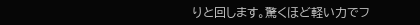りと回します。驚くほど軽い力でフ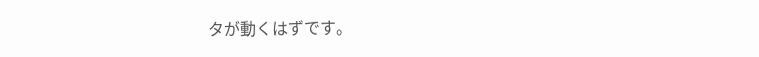タが動くはずです。